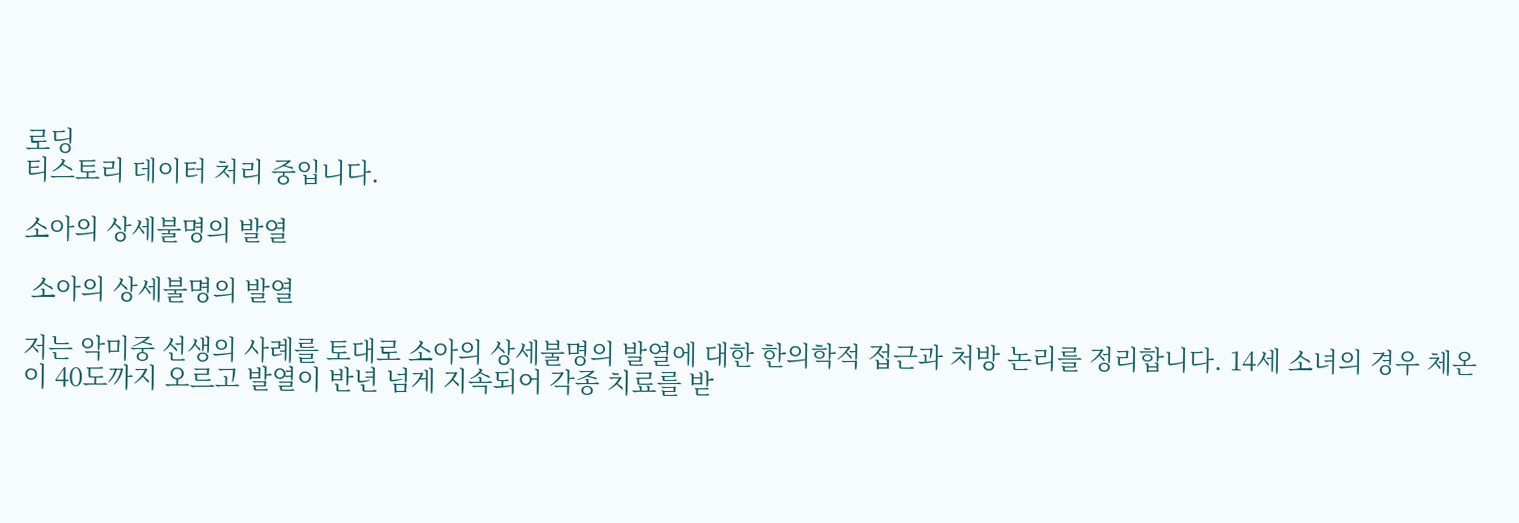로딩
티스토리 데이터 처리 중입니다.

소아의 상세불명의 발열

 소아의 상세불명의 발열

저는 악미중 선생의 사례를 토대로 소아의 상세불명의 발열에 대한 한의학적 접근과 처방 논리를 정리합니다. 14세 소녀의 경우 체온이 40도까지 오르고 발열이 반년 넘게 지속되어 각종 치료를 받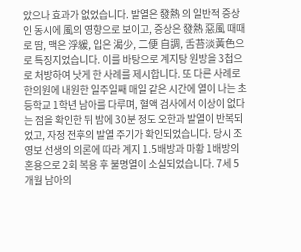았으나 효과가 없었습니다. 발열은 發熱 의 일반적 증상인 동시에 風의 영향으로 보이고, 증상은 發熱 惡風 때때로 땀, 맥은 浮緩, 입은 渴少, 二便 自調, 舌苔淡黃色으로 특징지었습니다. 이를 바탕으로 계지탕 원방을 3첩으로 처방하여 낫게 한 사례를 제시합니다. 또 다른 사례로 한의원에 내원한 일주일째 매일 같은 시간에 열이 나는 초등학교 1학년 남아를 다루며, 혈액 검사에서 이상이 없다는 점을 확인한 뒤 밤에 30분 정도 오한과 발열이 반복되었고, 자정 전후의 발열 주기가 확인되었습니다. 당시 조영보 선생의 의론에 따라 계지 1.5배방과 마황 1배방의 혼용으로 2회 복용 후 불명열이 소실되었습니다. 7세 5개월 남아의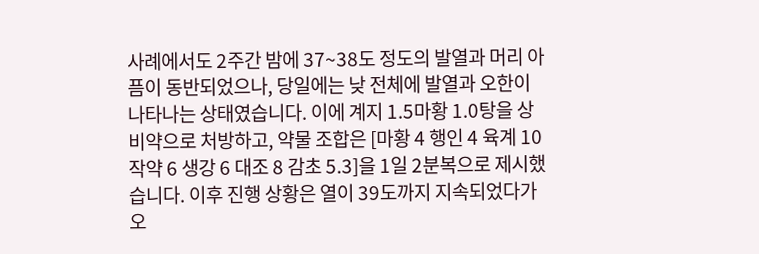사례에서도 2주간 밤에 37~38도 정도의 발열과 머리 아픔이 동반되었으나, 당일에는 낮 전체에 발열과 오한이 나타나는 상태였습니다. 이에 계지 1.5마황 1.0탕을 상비약으로 처방하고, 약물 조합은 [마황 4 행인 4 육계 10 작약 6 생강 6 대조 8 감초 5.3]을 1일 2분복으로 제시했습니다. 이후 진행 상황은 열이 39도까지 지속되었다가 오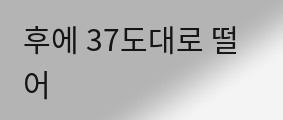후에 37도대로 떨어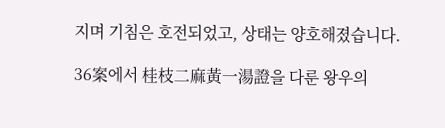지며 기침은 호전되었고, 상태는 양호해졌습니다.

36案에서 桂枝二麻黃一湯證을 다룬 왕우의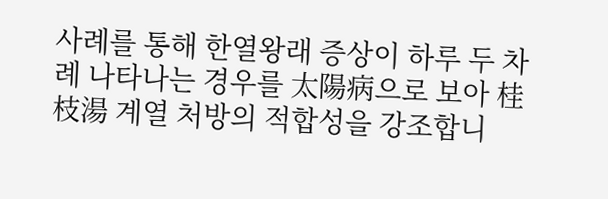사례를 통해 한열왕래 증상이 하루 두 차례 나타나는 경우를 太陽病으로 보아 桂枝湯 계열 처방의 적합성을 강조합니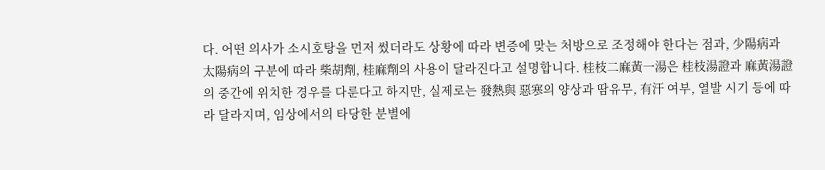다. 어떤 의사가 소시호탕을 먼저 썼더라도 상황에 따라 변증에 맞는 처방으로 조정해야 한다는 점과, 少陽病과 太陽病의 구분에 따라 柴胡劑, 桂麻劑의 사용이 달라진다고 설명합니다. 桂枝二麻黃一湯은 桂枝湯證과 麻黃湯證의 중간에 위치한 경우를 다룬다고 하지만, 실제로는 發熱與 惡寒의 양상과 땀유무, 有汗 여부, 열발 시기 등에 따라 달라지며, 임상에서의 타당한 분별에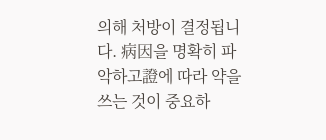의해 처방이 결정됩니다. 病因을 명확히 파악하고證에 따라 약을 쓰는 것이 중요하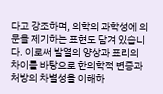다고 강조하며, 의학의 과학성에 의문을 제기하는 표현도 담겨 있습니다. 이로써 발열의 양상과 표리의 차이를 바탕으로 한의학적 변증과 처방의 차별성을 이해하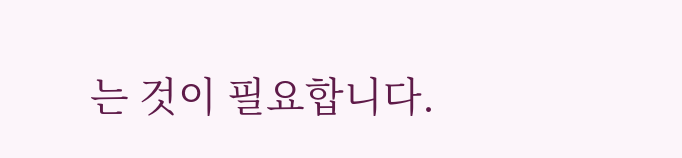는 것이 필요합니다.